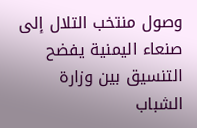وصول منتخب التلال إلى صنعاء اليمنية يفضح التنسيق بين وزارة الشباب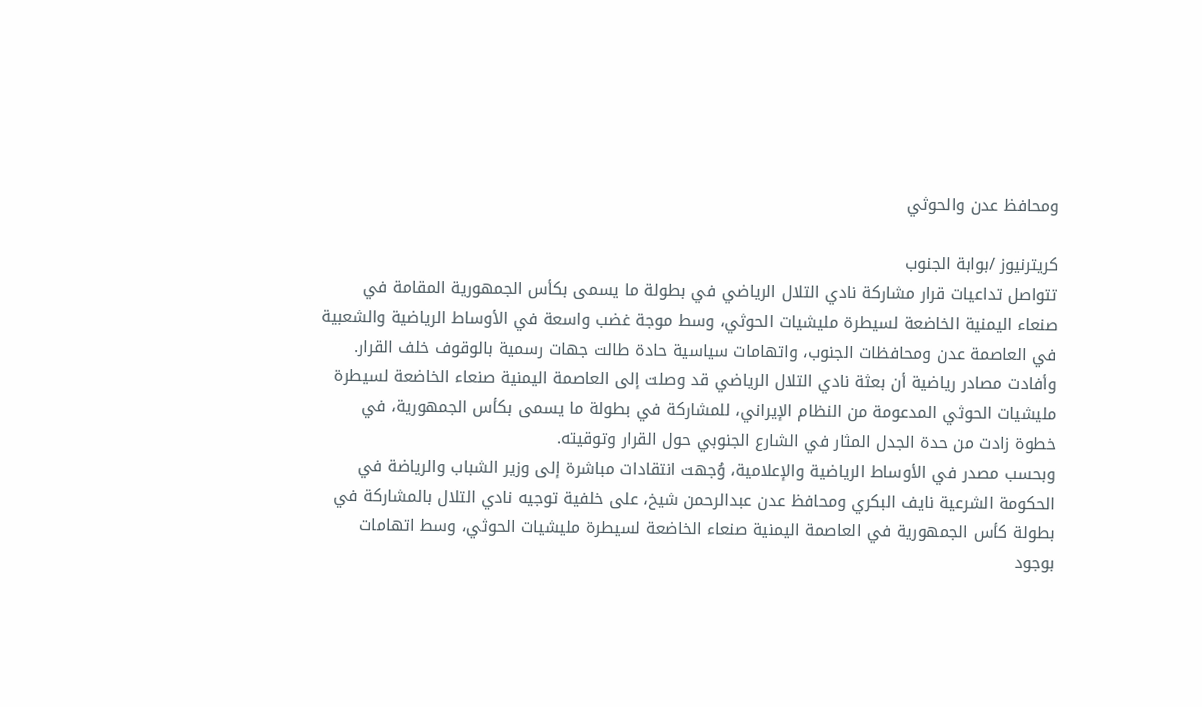ومحافظ عدن والحوثي

كريترنيوز /بوابة الجنوب
تتواصل تداعيات قرار مشاركة نادي التلال الرياضي في بطولة ما يسمى بكأس الجمهورية المقامة في صنعاء اليمنية الخاضعة لسيطرة مليشيات الحوثي، وسط موجة غضب واسعة في الأوساط الرياضية والشعبية في العاصمة عدن ومحافظات الجنوب، واتهامات سياسية حادة طالت جهات رسمية بالوقوف خلف القرار.
وأفادت مصادر رياضية أن بعثة نادي التلال الرياضي قد وصلت إلى العاصمة اليمنية صنعاء الخاضعة لسيطرة مليشيات الحوثي المدعومة من النظام الإيراني، للمشاركة في بطولة ما يسمى بكأس الجمهورية، في خطوة زادت من حدة الجدل المثار في الشارع الجنوبي حول القرار وتوقيته.
وبحسب مصدر في الأوساط الرياضية والإعلامية، وُجهت انتقادات مباشرة إلى وزير الشباب والرياضة في الحكومة الشرعية نايف البكري ومحافظ عدن عبدالرحمن شيخ، على خلفية توجيه نادي التلال بالمشاركة في بطولة كأس الجمهورية في العاصمة اليمنية صنعاء الخاضعة لسيطرة مليشيات الحوثي، وسط اتهامات بوجود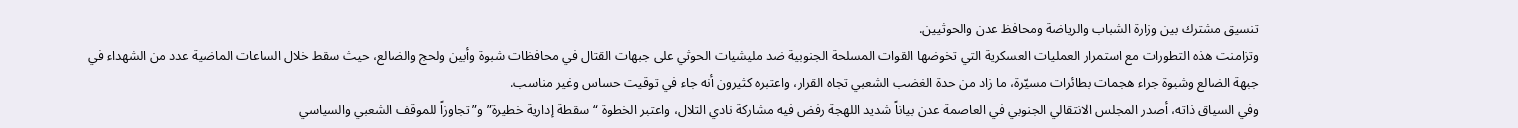تنسيق مشترك بين وزارة الشباب والرياضة ومحافظ عدن والحوثيين.
وتزامنت هذه التطورات مع استمرار العمليات العسكرية التي تخوضها القوات المسلحة الجنوبية ضد مليشيات الحوثي على جبهات القتال في محافظات شبوة وأبين ولحج والضالع، حيث سقط خلال الساعات الماضية عدد من الشهداء في جبهة الضالع وشبوة جراء هجمات بطائرات مسيّرة، ما زاد من حدة الغضب الشعبي تجاه القرار، واعتبره كثيرون أنه جاء في توقيت حساس وغير مناسب.
وفي السياق ذاته، أصدر المجلس الانتقالي الجنوبي في العاصمة عدن بياناً شديد اللهجة رفض فيه مشاركة نادي التلال، واعتبر الخطوة “سقطة إدارية خطيرة” و”تجاوزاً للموقف الشعبي والسياسي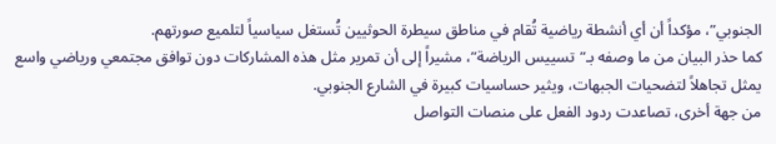الجنوبي”، مؤكداً أن أي أنشطة رياضية تُقام في مناطق سيطرة الحوثيين تُستغل سياسياً لتلميع صورتهم.
كما حذر البيان من ما وصفه بـ”تسييس الرياضة”، مشيراً إلى أن تمرير مثل هذه المشاركات دون توافق مجتمعي ورياضي واسع يمثل تجاهلاً لتضحيات الجبهات، ويثير حساسيات كبيرة في الشارع الجنوبي.
من جهة أخرى، تصاعدت ردود الفعل على منصات التواصل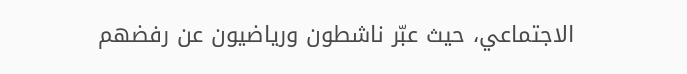الاجتماعي، حيث عبّر ناشطون ورياضيون عن رفضهم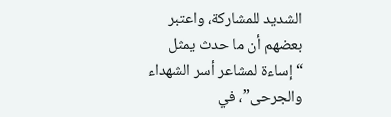الشديد للمشاركة، واعتبر بعضهم أن ما حدث يمثل “إساءة لمشاعر أسر الشهداء والجرحى”، في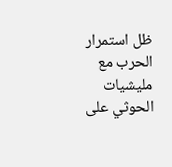ظل استمرار الحرب مع مليشيات الحوثي على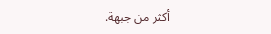أكثر من جبهة.